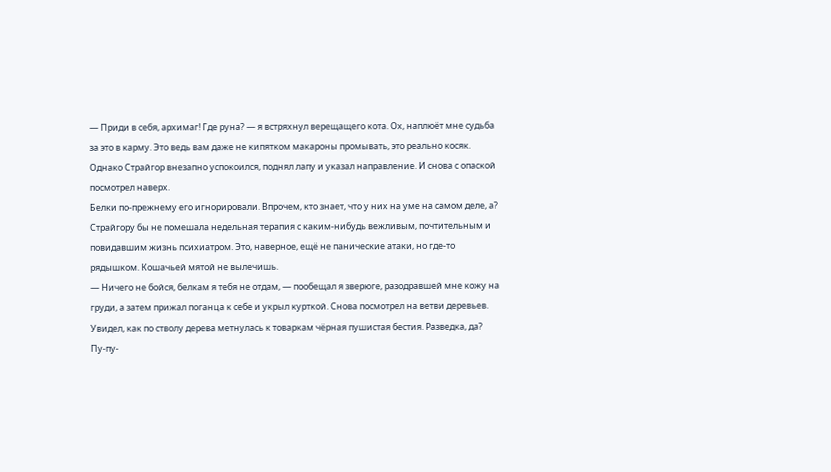— Приди в себя, архимаг! Где руна? — я встряхнул верещащего кота. Ох, наплюёт мне судьба за это в карму. Это ведь вам даже не кипятком макароны промывать, это реально косяк. Однако Страйгор внезапно успокоился, поднял лапу и указал направление. И снова с опаской посмотрел наверх.
Белки по-прежнему его игнорировали. Впрочем, кто знает, что у них на уме на самом деле, а?
Страйгору бы не помешала недельная терапия с каким-нибудь вежливым, почтительным и повидавшим жизнь психиатром. Это, наверное, ещё не панические атаки, но где-то рядышком. Кошачьей мятой не вылечишь.
— Ничего не бойся, белкам я тебя не отдам, — пообещал я зверюге, разодравшей мне кожу на груди, а затем прижал поганца к себе и укрыл курткой. Снова посмотрел на ветви деревьев. Увидел, как по стволу дерева метнулась к товаркам чёрная пушистая бестия. Разведка, да?
Пу-пу-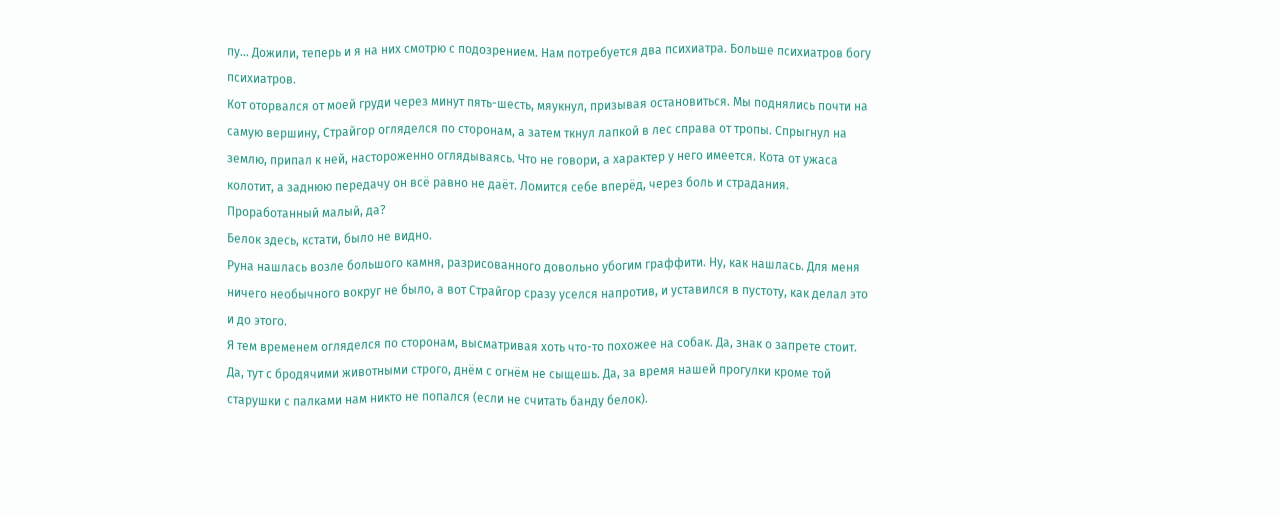пу… Дожили, теперь и я на них смотрю с подозрением. Нам потребуется два психиатра. Больше психиатров богу психиатров.
Кот оторвался от моей груди через минут пять-шесть, мяукнул, призывая остановиться. Мы поднялись почти на самую вершину, Страйгор огляделся по сторонам, а затем ткнул лапкой в лес справа от тропы. Спрыгнул на землю, припал к ней, настороженно оглядываясь. Что не говори, а характер у него имеется. Кота от ужаса колотит, а заднюю передачу он всё равно не даёт. Ломится себе вперёд, через боль и страдания. Проработанный малый, да?
Белок здесь, кстати, было не видно.
Руна нашлась возле большого камня, разрисованного довольно убогим граффити. Ну, как нашлась. Для меня ничего необычного вокруг не было, а вот Страйгор сразу уселся напротив, и уставился в пустоту, как делал это и до этого.
Я тем временем огляделся по сторонам, высматривая хоть что-то похожее на собак. Да, знак о запрете стоит. Да, тут с бродячими животными строго, днём с огнём не сыщешь. Да, за время нашей прогулки кроме той старушки с палками нам никто не попался (если не считать банду белок).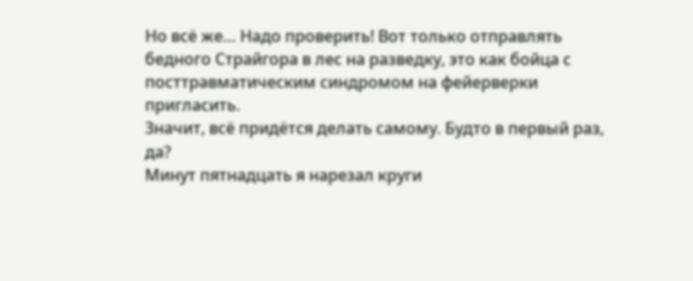Но всё же… Надо проверить! Вот только отправлять бедного Страйгора в лес на разведку, это как бойца с посттравматическим синдромом на фейерверки пригласить.
Значит, всё придётся делать самому. Будто в первый раз, да?
Минут пятнадцать я нарезал круги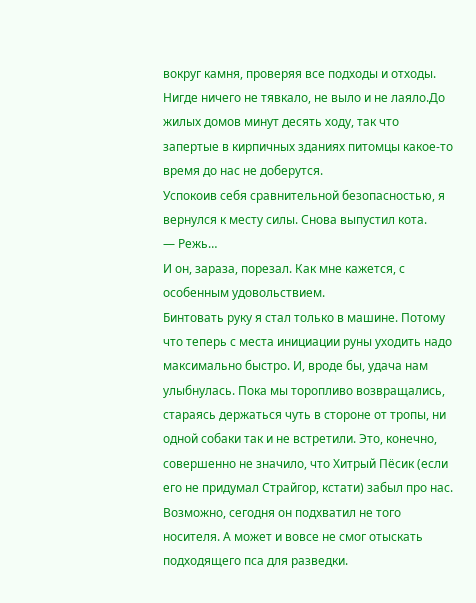вокруг камня, проверяя все подходы и отходы. Нигде ничего не тявкало, не выло и не лаяло.До жилых домов минут десять ходу, так что запертые в кирпичных зданиях питомцы какое-то время до нас не доберутся.
Успокоив себя сравнительной безопасностью, я вернулся к месту силы. Снова выпустил кота.
— Режь…
И он, зараза, порезал. Как мне кажется, с особенным удовольствием.
Бинтовать руку я стал только в машине. Потому что теперь с места инициации руны уходить надо максимально быстро. И, вроде бы, удача нам улыбнулась. Пока мы торопливо возвращались, стараясь держаться чуть в стороне от тропы, ни одной собаки так и не встретили. Это, конечно, совершенно не значило, что Хитрый Пёсик (если его не придумал Страйгор, кстати) забыл про нас. Возможно, сегодня он подхватил не того носителя. А может и вовсе не смог отыскать подходящего пса для разведки.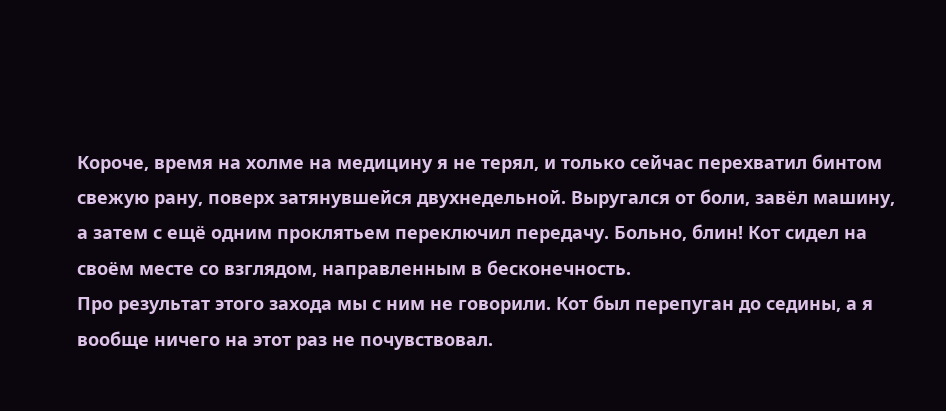Короче, время на холме на медицину я не терял, и только сейчас перехватил бинтом свежую рану, поверх затянувшейся двухнедельной. Выругался от боли, завёл машину, а затем с ещё одним проклятьем переключил передачу. Больно, блин! Кот сидел на своём месте со взглядом, направленным в бесконечность.
Про результат этого захода мы с ним не говорили. Кот был перепуган до седины, а я вообще ничего на этот раз не почувствовал.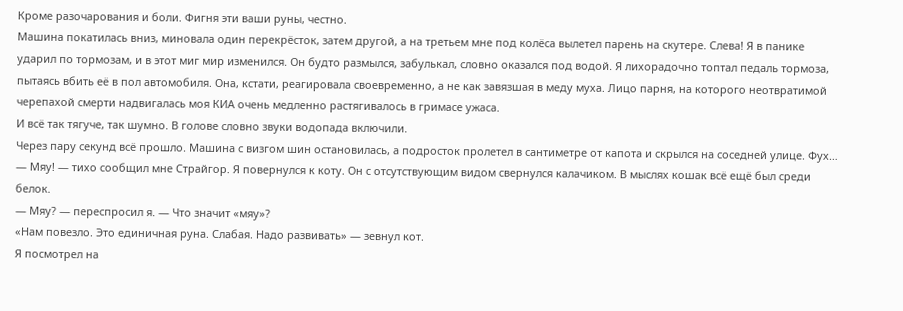Кроме разочарования и боли. Фигня эти ваши руны, честно.
Машина покатилась вниз, миновала один перекрёсток, затем другой, а на третьем мне под колёса вылетел парень на скутере. Слева! Я в панике ударил по тормозам, и в этот миг мир изменился. Он будто размылся, забулькал, словно оказался под водой. Я лихорадочно топтал педаль тормоза, пытаясь вбить её в пол автомобиля. Она, кстати, реагировала своевременно, а не как завязшая в меду муха. Лицо парня, на которого неотвратимой черепахой смерти надвигалась моя КИА очень медленно растягивалось в гримасе ужаса.
И всё так тягуче, так шумно. В голове словно звуки водопада включили.
Через пару секунд всё прошло. Машина с визгом шин остановилась, а подросток пролетел в сантиметре от капота и скрылся на соседней улице. Фух…
— Мяу! — тихо сообщил мне Страйгор. Я повернулся к коту. Он с отсутствующим видом свернулся калачиком. В мыслях кошак всё ещё был среди белок.
— Мяу? — переспросил я. — Что значит «мяу»?
«Нам повезло. Это единичная руна. Слабая. Надо развивать» — зевнул кот.
Я посмотрел на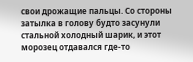свои дрожащие пальцы. Со стороны затылка в голову будто засунули стальной холодный шарик, и этот морозец отдавался где-то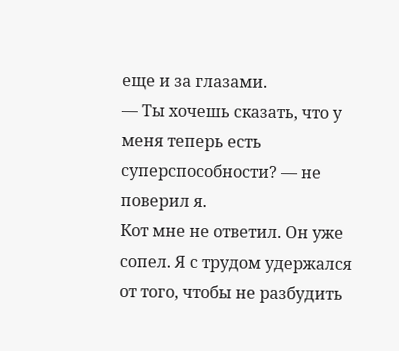еще и за глазами.
— Ты хочешь сказать, что у меня теперь есть суперспособности? — не поверил я.
Кот мне не ответил. Он уже сопел. Я с трудом удержался от того, чтобы не разбудить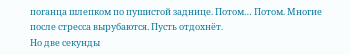поганца шлепком по пушистой заднице. Потом… Потом. Многие после стресса вырубаются. Пусть отдохнёт.
Но две секунды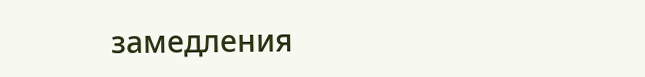замедления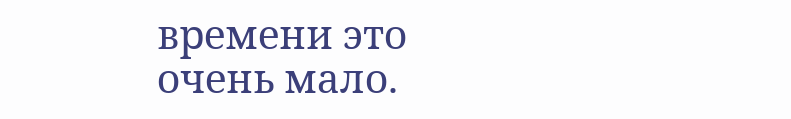времени это очень мало.